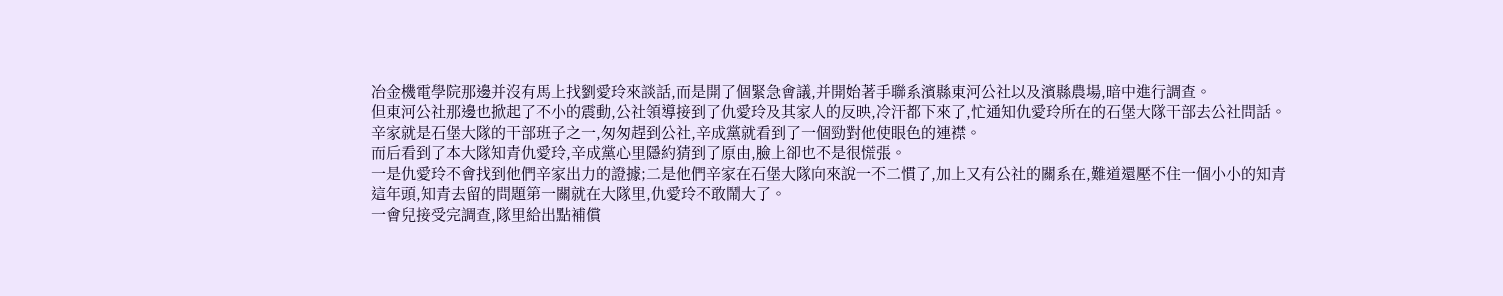冶金機電學院那邊并沒有馬上找劉愛玲來談話,而是開了個緊急會議,并開始著手聯系濱縣東河公社以及濱縣農場,暗中進行調查。
但東河公社那邊也掀起了不小的震動,公社領導接到了仇愛玲及其家人的反映,冷汗都下來了,忙通知仇愛玲所在的石堡大隊干部去公社問話。
辛家就是石堡大隊的干部班子之一,匆匆趕到公社,辛成黨就看到了一個勁對他使眼色的連襟。
而后看到了本大隊知青仇愛玲,辛成黨心里隱約猜到了原由,臉上卻也不是很慌張。
一是仇愛玲不會找到他們辛家出力的證據;二是他們辛家在石堡大隊向來說一不二慣了,加上又有公社的關系在,難道還壓不住一個小小的知青
這年頭,知青去留的問題第一關就在大隊里,仇愛玲不敢鬧大了。
一會兒接受完調查,隊里給出點補償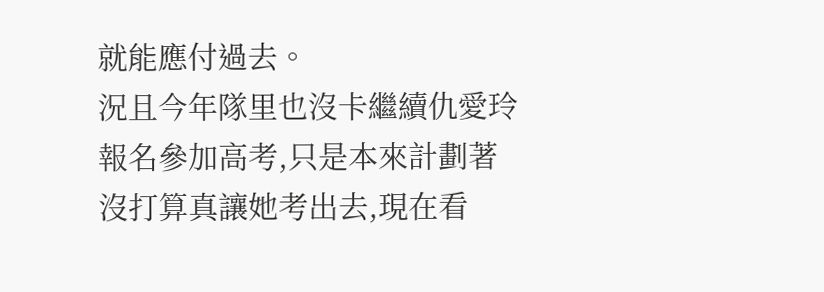就能應付過去。
況且今年隊里也沒卡繼續仇愛玲報名參加高考,只是本來計劃著沒打算真讓她考出去,現在看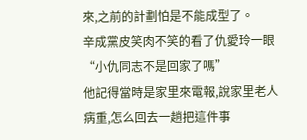來,之前的計劃怕是不能成型了。
辛成黨皮笑肉不笑的看了仇愛玲一眼“小仇同志不是回家了嗎”
他記得當時是家里來電報,說家里老人病重,怎么回去一趟把這件事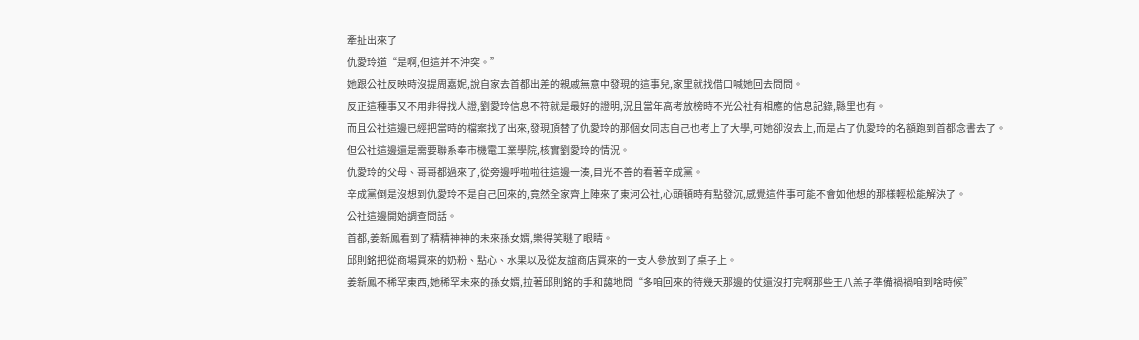牽扯出來了
仇愛玲道“是啊,但這并不沖突。”
她跟公社反映時沒提周嘉妮,說自家去首都出差的親戚無意中發現的這事兒,家里就找借口喊她回去問問。
反正這種事又不用非得找人證,劉愛玲信息不符就是最好的證明,況且當年高考放榜時不光公社有相應的信息記錄,縣里也有。
而且公社這邊已經把當時的檔案找了出來,發現頂替了仇愛玲的那個女同志自己也考上了大學,可她卻沒去上,而是占了仇愛玲的名額跑到首都念書去了。
但公社這邊還是需要聯系奉市機電工業學院,核實劉愛玲的情況。
仇愛玲的父母、哥哥都過來了,從旁邊呼啦啦往這邊一湊,目光不善的看著辛成黨。
辛成黨倒是沒想到仇愛玲不是自己回來的,竟然全家齊上陣來了東河公社,心頭頓時有點發沉,感覺這件事可能不會如他想的那樣輕松能解決了。
公社這邊開始調查問話。
首都,姜新鳳看到了精精神神的未來孫女婿,樂得笑瞇了眼睛。
邱則銘把從商場買來的奶粉、點心、水果以及從友誼商店買來的一支人參放到了桌子上。
姜新鳳不稀罕東西,她稀罕未來的孫女婿,拉著邱則銘的手和藹地問“多咱回來的待幾天那邊的仗還沒打完啊那些王八羔子準備禍禍咱到啥時候”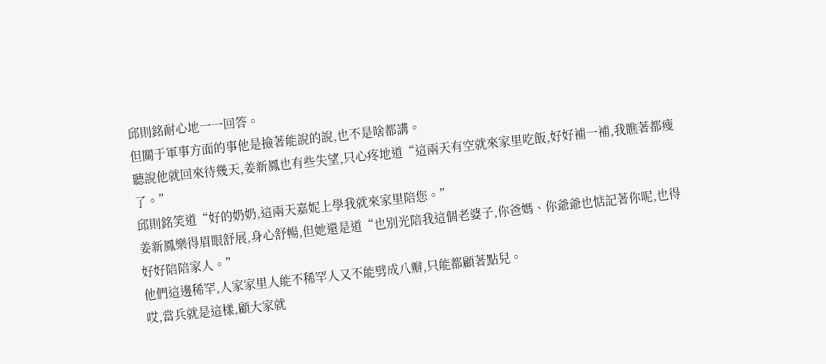邱則銘耐心地一一回答。
但關于軍事方面的事他是撿著能說的說,也不是啥都講。
聽說他就回來待幾天,姜新鳳也有些失望,只心疼地道“這兩天有空就來家里吃飯,好好補一補,我瞧著都瘦了。”
邱則銘笑道“好的奶奶,這兩天嘉妮上學我就來家里陪您。”
姜新鳳樂得眉眼舒展,身心舒暢,但她還是道“也別光陪我這個老婆子,你爸媽、你爺爺也惦記著你呢,也得好好陪陪家人。”
他們這邊稀罕,人家家里人能不稀罕人又不能劈成八瓣,只能都顧著點兒。
哎,當兵就是這樣,顧大家就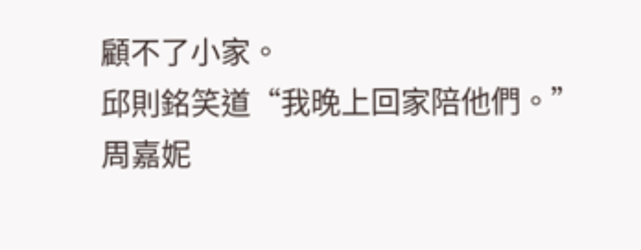顧不了小家。
邱則銘笑道“我晚上回家陪他們。”
周嘉妮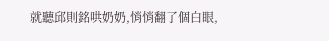就聽邱則銘哄奶奶,悄悄翻了個白眼,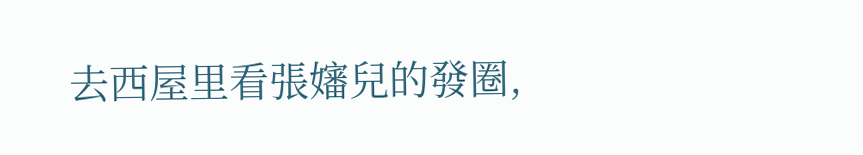去西屋里看張嬸兒的發圈,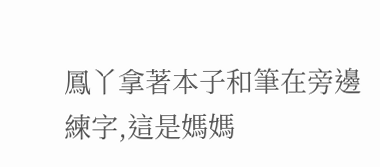鳳丫拿著本子和筆在旁邊練字,這是媽媽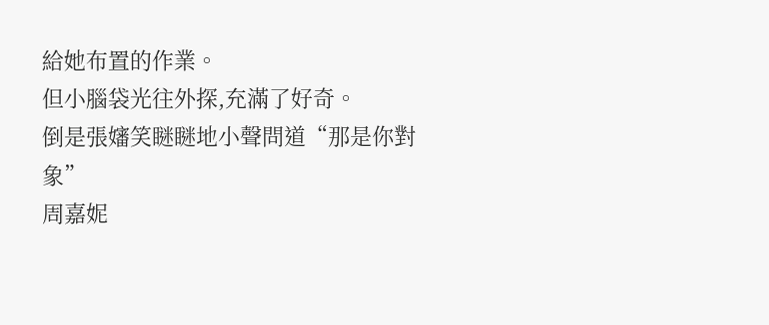給她布置的作業。
但小腦袋光往外探,充滿了好奇。
倒是張嬸笑瞇瞇地小聲問道“那是你對象”
周嘉妮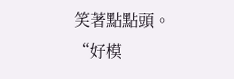笑著點點頭。
“好模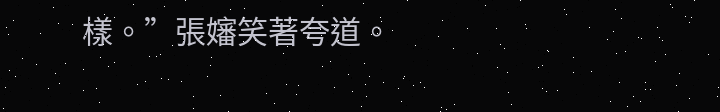樣。”張嬸笑著夸道。